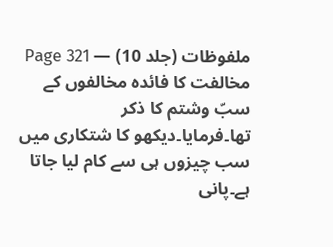ملفوظات (جلد 10) — Page 321
مخالفت کا فائدہ مخالفوں کے سبّ وشتم کا ذکر تھا۔فرمایا۔دیکھو کا شتکاری میں سب چیزوں ہی سے کام لیا جاتا ہے۔پانی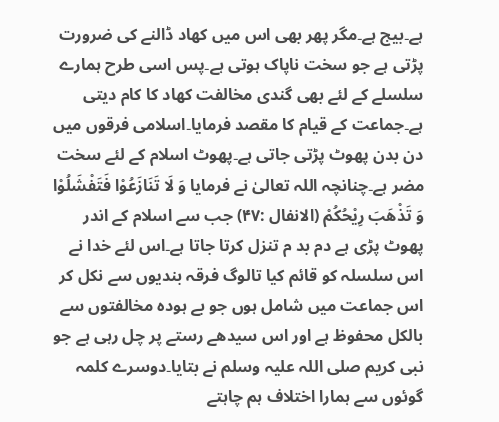ہے۔بیج ہے۔مگر پھر بھی اس میں کھاد ڈالنے کی ضرورت پڑتی ہے جو سخت ناپاک ہوتی ہے۔پس اسی طرح ہمارے سلسلے کے لئے بھی گندی مخالفت کھاد کا کام دیتی ہے۔جماعت کے قیام کا مقصد فرمایا۔اسلامی فرقوں میں دن بدن پھوٹ پڑتی جاتی ہے۔پھوٹ اسلام کے لئے سخت مضر ہے۔چنانچہ اللہ تعالیٰ نے فرمایا وَ لَا تَنَازَعُوْا فَتَفْشَلُوْا وَ تَذْهَبَ رِيْحُكُمْ (الانفال :۴۷) جب سے اسلام کے اندر پھوٹ پڑی ہے دم بد م تنزل کرتا جاتا ہے۔اس لئے خدا نے اس سلسلہ کو قائم کیا تالوگ فرقہ بندیوں سے نکل کر اس جماعت میں شامل ہوں جو بے ہودہ مخالفتوں سے بالکل محفوظ ہے اور اس سیدھے رستے پر چل رہی ہے جو نبی کریم صلی اللہ علیہ وسلم نے بتایا۔دوسرے کلمہ گوئوں سے ہمارا اختلاف ہم چاہتے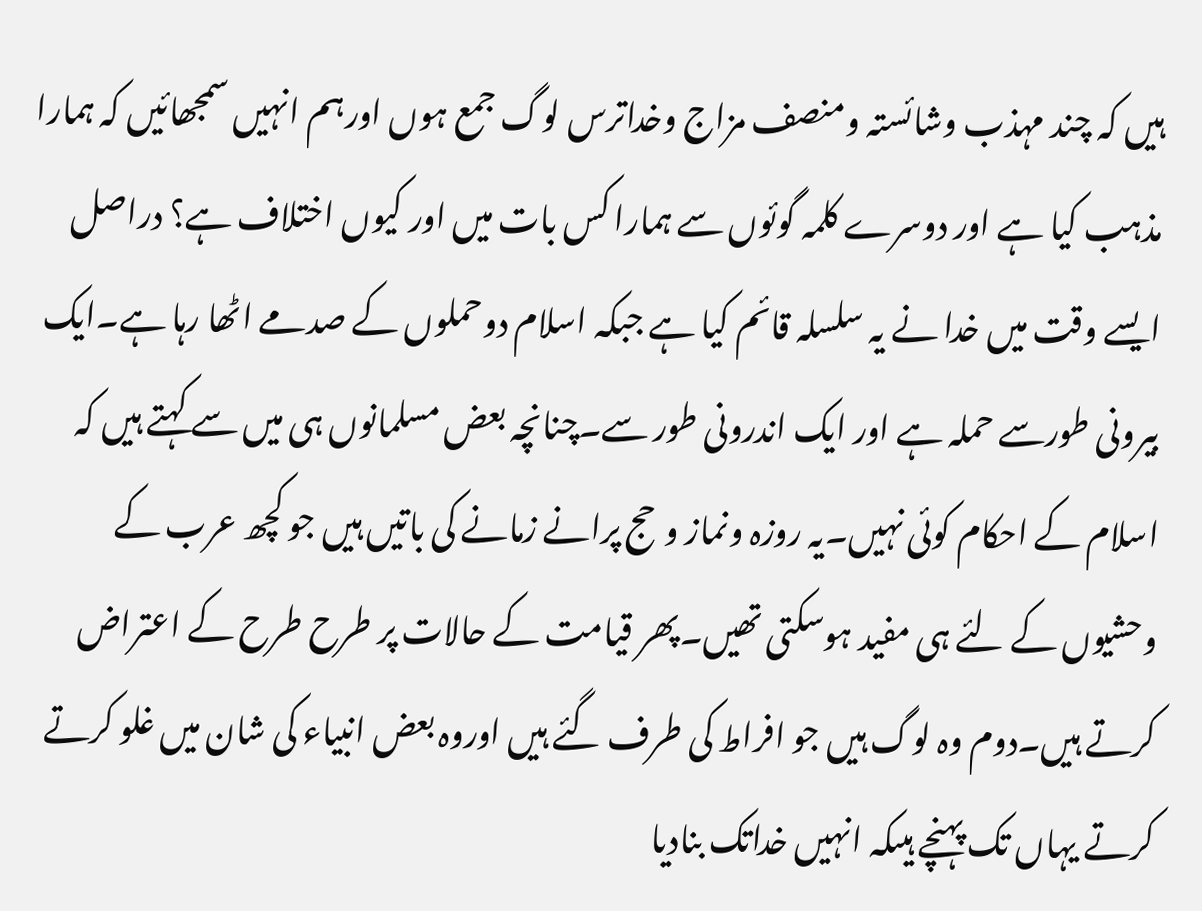ہیں کہ چند مہذب وشائستہ ومنصف مزاج وخداترس لوگ جمع ہوں اورہم انہیں سمجھائیں کہ ہمارا مذہب کیا ہے اور دوسرے کلمہ گوئوں سے ہمارا کس بات میں اور کیوں اختلاف ہے؟ دراصل ایسے وقت میں خدا نے یہ سلسلہ قائم کیا ہے جبکہ اسلام دوحملوں کے صدمے اٹھا رہا ہے۔ایک بیرونی طورسے حملہ ہے اور ایک اندرونی طور سے۔چنانچہ بعض مسلمانوں ہی میں سے کہتے ہیں کہ اسلام کے احکام کوئی نہیں۔یہ روزہ ونماز وحج پرانے زمانے کی باتیں ہیں جو کچھ عرب کے وحشیوں کے لئے ہی مفید ہوسکتی تھیں۔پھر قیامت کے حالات پر طرح طرح کے اعتراض کرتے ہیں۔دوم وہ لوگ ہیں جو افراط کی طرف گئے ہیں اوروہ بعض انبیاء کی شان میں غلو کرتے کرتے یہاں تک پہنچے ہیںکہ انہیں خداتک بنادیا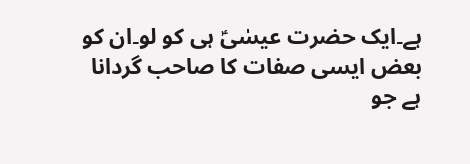ہے۔ایک حضرت عیسٰیؑ ہی کو لو۔ان کو بعض ایسی صفات کا صاحب گردانا ہے جو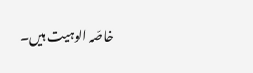خاصّہ الوہیت ہیں۔